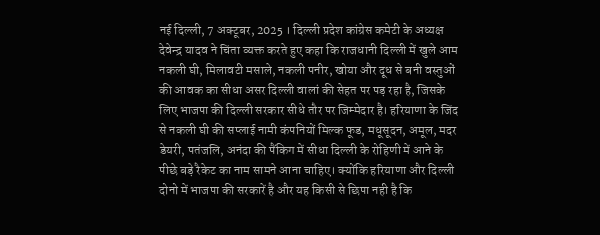नई दिल्ली, 7 अक्टूबर, 2025 । दिल्ली प्रदेश कांग्रेस कमेटी के अध्यक्ष देवेन्द्र यादव ने चिंता व्यक्त करते हुए कहा कि राजधानी दिल्ली में खुले आम नकली घी, मिलावटी मसाले, नकली पनीर, खोया और दूध से बनी वस्तुओं की आवक का सीधा असर दिल्ली वालां की सेहत पर पड़ रहा है, जिसके लिए भाजपा की दिल्ली सरकार सीधे तौर पर जिम्मेदार है। हरियाणा के जिंद से नकली घी की सप्लाई नामी कंपनियों मिल्क फूड, मधूसूदन, अमूल, मदर डेयरी, पतंजलि, अनंदा की पैंकिग में सीधा दिल्ली के रोहिणी में आने के पीछे बड़े रैकेट का नाम सामने आना चाहिए। क्योंकि हरियाणा और दिल्ली दोनो में भाजपा की सरकारें है और यह किसी से छिपा नही है कि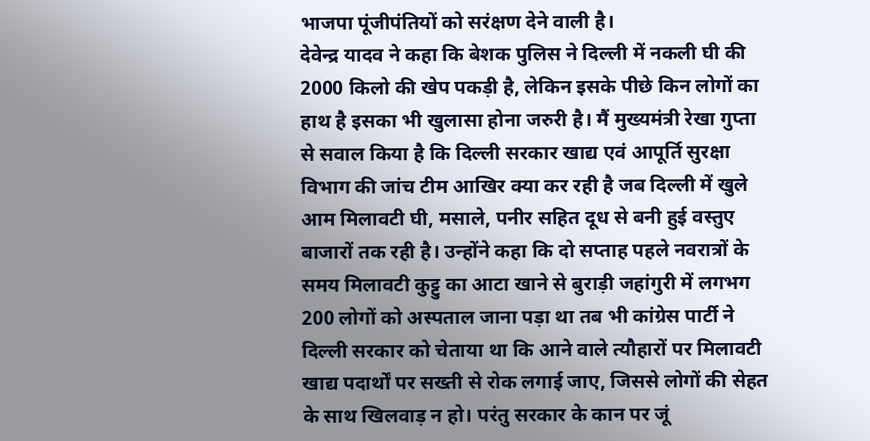भाजपा पूंजीपंतियों को सरंक्षण देने वाली है।
देवेन्द्र यादव ने कहा कि बेशक पुलिस ने दिल्ली में नकली घी की 2000 किलो की खेप पकड़ी है, लेकिन इसके पीछे किन लोगों का हाथ है इसका भी खुलासा होना जरुरी है। मैं मुख्यमंत्री रेखा गुप्ता से सवाल किया है कि दिल्ली सरकार खाद्य एवं आपूर्ति सुरक्षा विभाग की जांच टीम आखिर क्या कर रही है जब दिल्ली में खुले आम मिलावटी घी, मसाले, पनीर सहित दूध से बनी हुई वस्तुए बाजारों तक रही है। उन्होंने कहा कि दो सप्ताह पहले नवरात्रों के समय मिलावटी कुट्टु का आटा खाने से बुराड़ी जहांगुरी में लगभग 200 लोगों को अस्पताल जाना पड़ा था तब भी कांग्रेस पार्टी ने दिल्ली सरकार को चेताया था कि आने वाले त्यौहारों पर मिलावटी खाद्य पदार्थों पर सख्ती से रोक लगाई जाए, जिससे लोगों की सेहत के साथ खिलवाड़ न हो। परंतु सरकार के कान पर जूं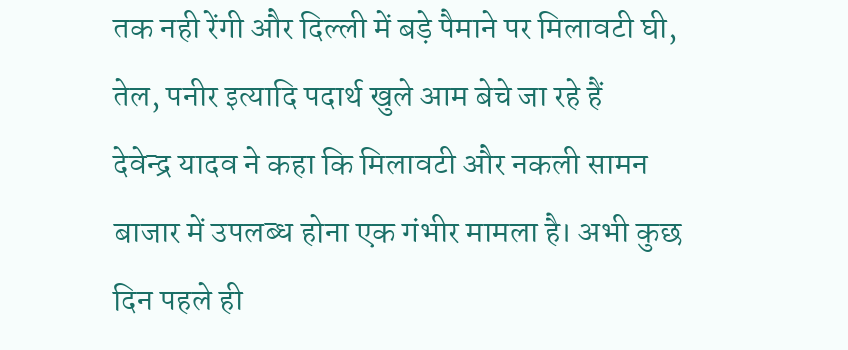तक नही रेंगी और दिल्ली में बड़े पैमाने पर मिलावटी घी, तेल, पनीर इत्यादि पदार्थ खुले आम बेचे जा रहे हैं
देवेन्द्र यादव ने कहा कि मिलावटी और नकली सामन बाजार में उपलब्ध होना एक गंभीर मामला है। अभी कुछ दिन पहले ही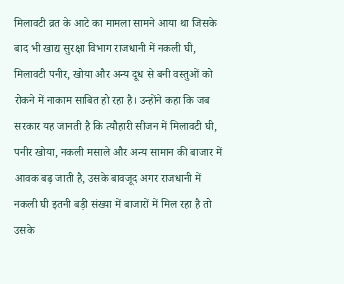मिलावटी व्रत के आटे का मामला सामने आया था जिसके बाद भी खाद्य सुरक्षा विभाग राजधानी में नकली घी, मिलावटी पनीर, खोया और अन्य दूध से बनी वस्तुओं को रोकने में नाकाम साबित हो रहा है। उन्होंने कहा कि जब सरकार यह जानती है कि त्यौहारी सीजन में मिलावटी घी, पनीर खोया, नकली मसाले और अन्य सामान की बाजार में आवक बढ़ जाती है, उसके बावजूद अगर राजधानी में नकली घी इतनी बड़ी संख्या में बाजारों में मिल रहा है तो उसके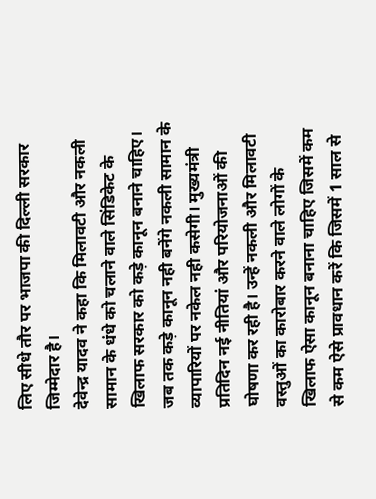लिए सीधे तौर पर भाजपा की दिल्ली सरकार जिम्मेदार है।
देवेन्द्र यादव ने कहा कि मिलावटी और नकली सामान के धंधे को चलाने वाले सिंडिकेट के खिलाफ सरकार को कड़े कानून बनाने चाहिए। जब तक कड़े कानून नही बनेंगे नकली सामान के व्यापारियों पर नकेल नही कसेगी। मुख्यमंत्री प्रतिदिन नई नीतियां और परियोजनाओं की घोषणा कर रही है। उन्हें नकली और मिलावटी वस्तुओं का कारोबार करने वाले लोगों के खिलाफ ऐसा कानून बनाना चाहिए जिसमें कम से कम ऐसे प्रावधान करें कि जिसमें 1 साल से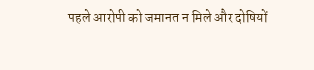पहले आरोपी को जमानत न मिले और दोषियों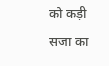को कड़ी सजा का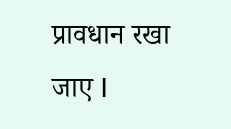प्रावधान रखा जाए I